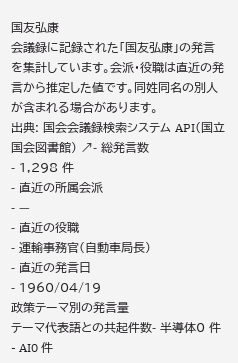国友弘康
会議録に記録された「国友弘康」の発言を集計しています。会派・役職は直近の発言から推定した値です。同姓同名の別人が含まれる場合があります。
出典: 国会会議録検索システム API(国立国会図書館) ↗- 総発言数
- 1,298 件
- 直近の所属会派
- —
- 直近の役職
- 運輸事務官(自動車局長)
- 直近の発言日
- 1960/04/19
政策テーマ別の発言量
テーマ代表語との共起件数- 半導体0 件
- AI0 件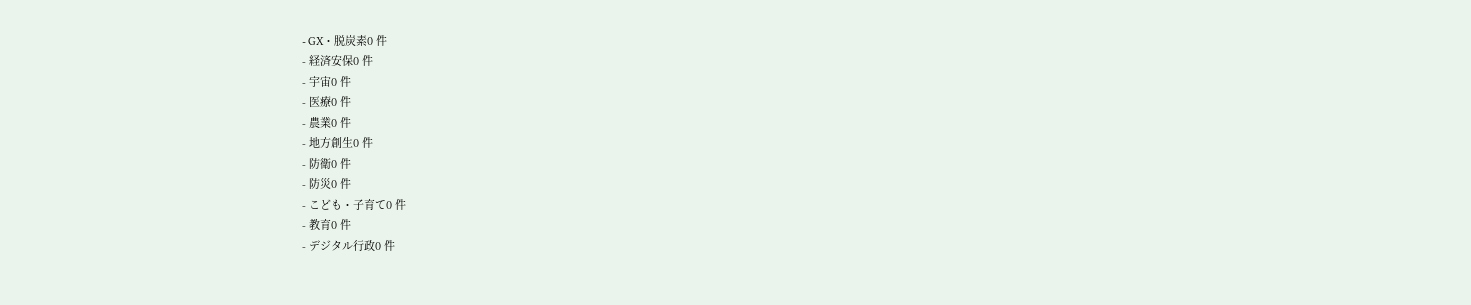- GX・脱炭素0 件
- 経済安保0 件
- 宇宙0 件
- 医療0 件
- 農業0 件
- 地方創生0 件
- 防衛0 件
- 防災0 件
- こども・子育て0 件
- 教育0 件
- デジタル行政0 件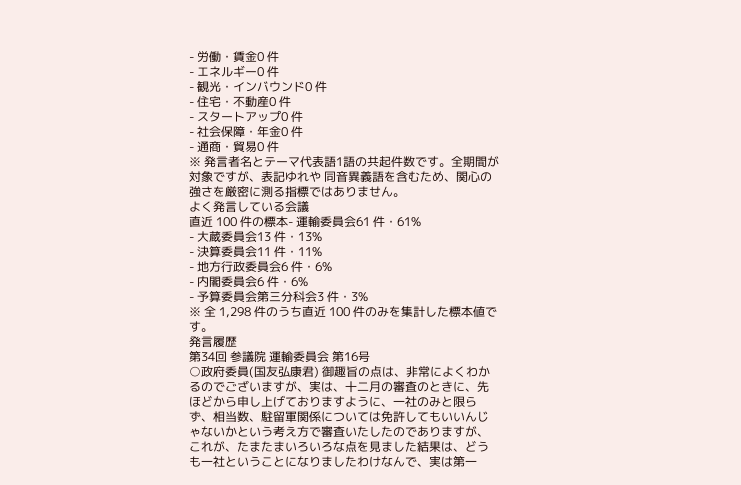- 労働・賃金0 件
- エネルギー0 件
- 観光・インバウンド0 件
- 住宅・不動産0 件
- スタートアップ0 件
- 社会保障・年金0 件
- 通商・貿易0 件
※ 発言者名とテーマ代表語1語の共起件数です。全期間が対象ですが、表記ゆれや 同音異義語を含むため、関心の強さを厳密に測る指標ではありません。
よく発言している会議
直近 100 件の標本- 運輸委員会61 件・61%
- 大蔵委員会13 件・13%
- 決算委員会11 件・11%
- 地方行政委員会6 件・6%
- 内閣委員会6 件・6%
- 予算委員会第三分科会3 件・3%
※ 全 1,298 件のうち直近 100 件のみを集計した標本値です。
発言履歴
第34回 参議院 運輸委員会 第16号
○政府委員(国友弘康君) 御趣旨の点は、非常によくわかるのでございますが、実は、十二月の審査のときに、先ほどから申し上げておりますように、一社のみと限らず、相当数、駐留軍関係については免許してもいいんじゃないかという考え方で審査いたしたのでありますが、これが、たまたまいろいろな点を見ました結果は、どうも一社ということになりましたわけなんで、実は第一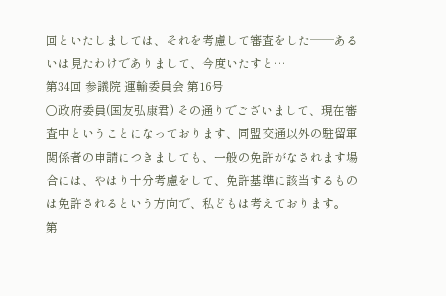回といたしましては、それを考慮して審査をした──あるいは見たわけでありまして、今度いたすと…
第34回 参議院 運輸委員会 第16号
○政府委員(国友弘康君) その通りでございまして、現在審査中ということになっております、同盟交通以外の駐留軍関係者の申請につきましても、一般の免許がなされます場合には、やはり十分考慮をして、免許基準に該当するものは免許されるという方向で、私どもは考えております。
第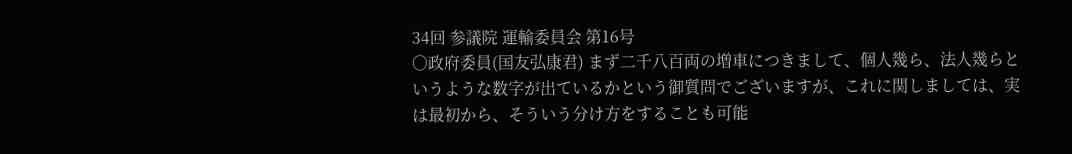34回 参議院 運輸委員会 第16号
○政府委員(国友弘康君) まず二千八百両の増車につきまして、個人幾ら、法人幾らというような数字が出ているかという御質問でございますが、これに関しましては、実は最初から、そういう分け方をすることも可能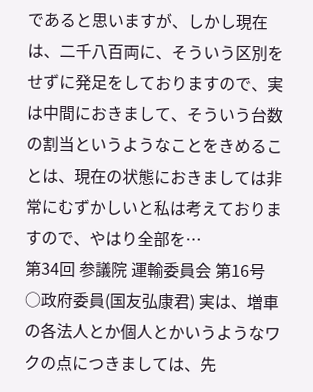であると思いますが、しかし現在は、二千八百両に、そういう区別をせずに発足をしておりますので、実は中間におきまして、そういう台数の割当というようなことをきめることは、現在の状態におきましては非常にむずかしいと私は考えておりますので、やはり全部を…
第34回 参議院 運輸委員会 第16号
○政府委員(国友弘康君) 実は、増車の各法人とか個人とかいうようなワクの点につきましては、先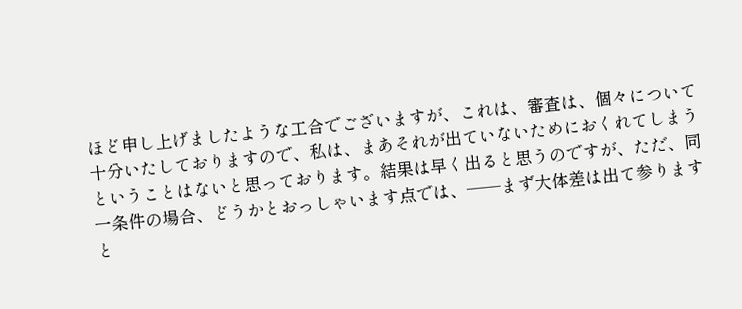ほど申し上げましたような工合でございますが、これは、審査は、個々について十分いたしておりますので、私は、まあそれが出ていないためにおくれてしまうということはないと思っております。結果は早く出ると思うのですが、ただ、同一条件の場合、どうかとおっしゃいます点では、──まず大体差は出て参りますと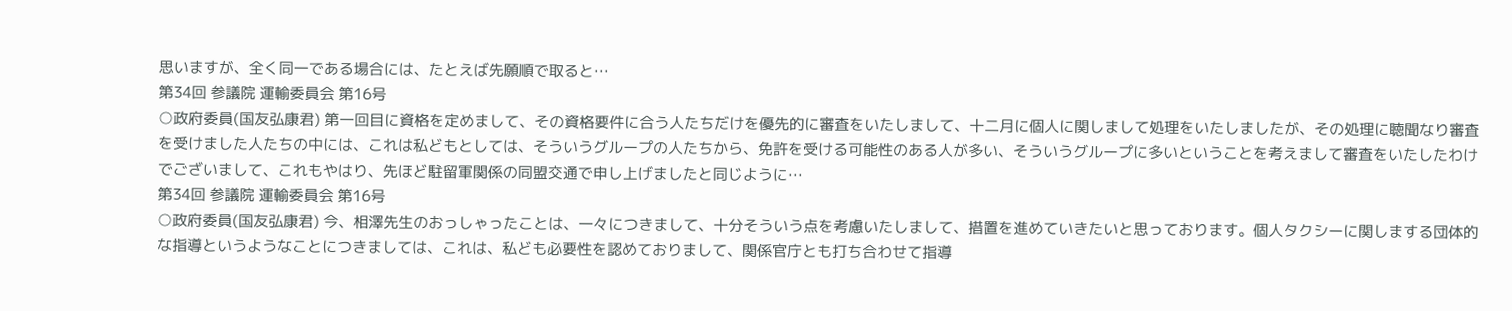思いますが、全く同一である場合には、たとえば先願順で取ると…
第34回 参議院 運輸委員会 第16号
○政府委員(国友弘康君) 第一回目に資格を定めまして、その資格要件に合う人たちだけを優先的に審査をいたしまして、十二月に個人に関しまして処理をいたしましたが、その処理に聴聞なり審査を受けました人たちの中には、これは私どもとしては、そういうグループの人たちから、免許を受ける可能性のある人が多い、そういうグループに多いということを考えまして審査をいたしたわけでございまして、これもやはり、先ほど駐留軍関係の同盟交通で申し上げましたと同じように…
第34回 参議院 運輸委員会 第16号
○政府委員(国友弘康君) 今、相澤先生のおっしゃったことは、一々につきまして、十分そういう点を考慮いたしまして、措置を進めていきたいと思っております。個人タクシーに関しまする団体的な指導というようなことにつきましては、これは、私ども必要性を認めておりまして、関係官庁とも打ち合わせて指導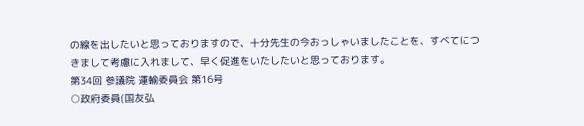の線を出したいと思っておりますので、十分先生の今おっしゃいましたことを、すべてにつきまして考慮に入れまして、早く促進をいたしたいと思っております。
第34回 参議院 運輸委員会 第16号
○政府委員(国友弘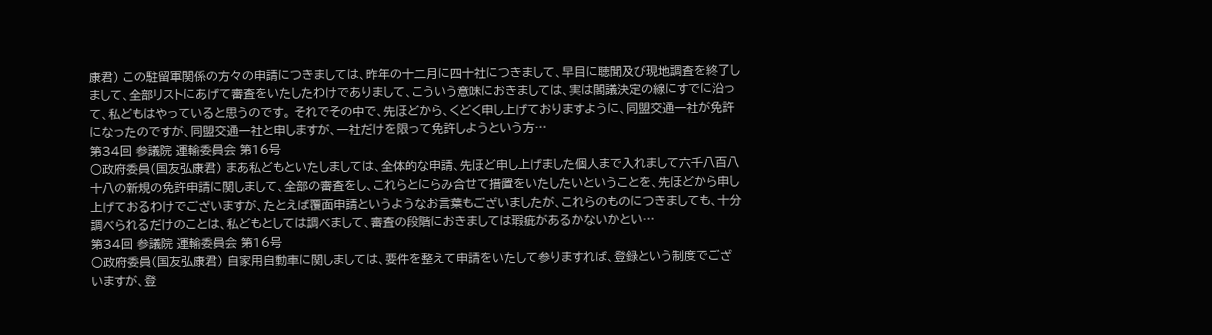康君) この駐留軍関係の方々の申請につきましては、昨年の十二月に四十社につきまして、早目に聴聞及び現地調査を終了しまして、全部リストにあげて審査をいたしたわけでありまして、こういう意味におきましては、実は閣議決定の線にすでに沿って、私どもはやっていると思うのです。 それでその中で、先ほどから、くどく申し上げておりますように、同盟交通一社が免許になったのですが、同盟交通一社と申しますが、一社だけを限って免許しようという方…
第34回 参議院 運輸委員会 第16号
○政府委員(国友弘康君) まあ私どもといたしましては、全体的な申請、先ほど申し上げました個人まで入れまして六千八百八十八の新規の免許申請に関しまして、全部の審査をし、これらとにらみ合せて措置をいたしたいということを、先ほどから申し上げておるわけでございますが、たとえば覆面申請というようなお言葉もございましたが、これらのものにつきましても、十分調べられるだけのことは、私どもとしては調べまして、審査の段階におきましては瑕疵があるかないかとい…
第34回 参議院 運輸委員会 第16号
○政府委員(国友弘康君) 自家用自動車に関しましては、要件を整えて申請をいたして参りますれば、登録という制度でございますが、登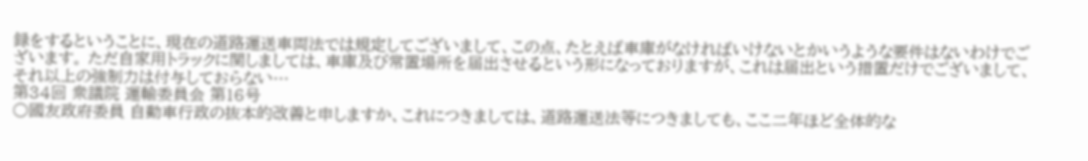録をするということに、現在の道路運送車両法では規定してございまして、この点、たとえば車庫がなければいけないとかいうような要件はないわけでございます。 ただ自家用トラックに関しましては、車庫及び常置場所を届出させるという形になっておりますが、これは届出という措置だけでございまして、それ以上の強制力は付与しておらない…
第34回 衆議院 運輸委員会 第16号
○國友政府委員 自動車行政の抜本的改善と申しますか、これにつきましては、道路運送法等につきましても、ここ二年ほど全体的な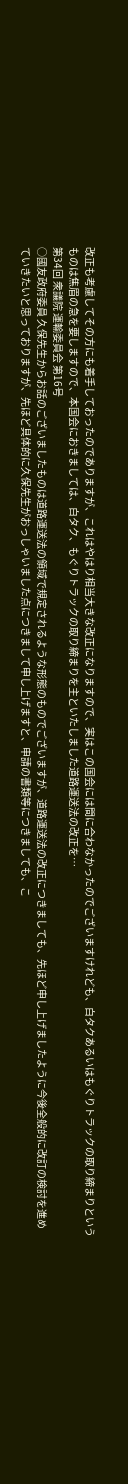改正も考慮してその方にも着手しておったのでありますが、これはやはり相当大きな改正になりますので、実はこの国会には間に合わなかったのでございますけれども、白タクあるいはもぐりトラックの取り締まりというものは焦眉の急を要しますので、本国会におきましては、白タク、もぐりトラックの取り締まりを主といたしました道路運送法の改正を…
第34回 衆議院 運輸委員会 第16号
○國友政府委員 久保先生からお話のございましたものは道路運送法の領域で規定されるような形態のものでございますが、道路運送法の改正につきましても、先ほど申し上げましたように今後全般的に改訂の検討を進めていきたいと思っておりますが、先ほど具体的に久保先生がおっしゃいました点につきまして申し上げますと、申請の書類等につきましても、こ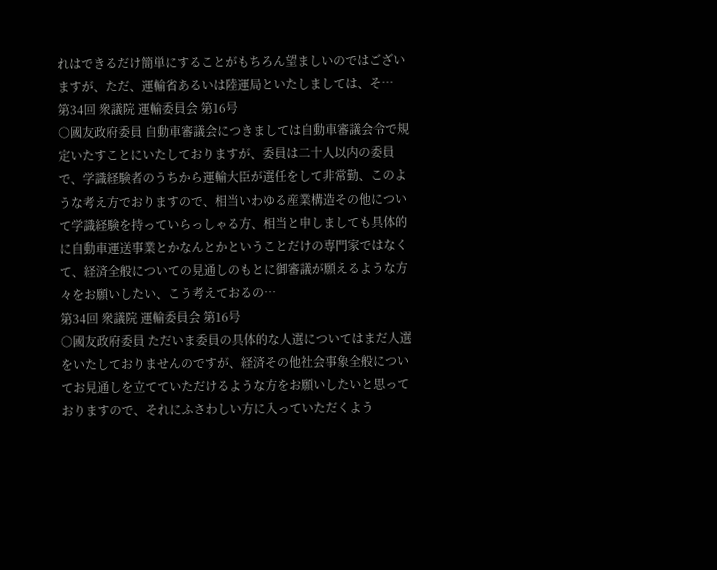れはできるだけ簡単にすることがもちろん望ましいのではございますが、ただ、運輸省あるいは陸運局といたしましては、そ…
第34回 衆議院 運輸委員会 第16号
○國友政府委員 自動車審議会につきましては自動車審議会令で規定いたすことにいたしておりますが、委員は二十人以内の委員で、学識経験者のうちから運輸大臣が選任をして非常勤、このような考え方でおりますので、相当いわゆる産業構造その他について学識経験を持っていらっしゃる方、相当と申しましても具体的に自動車運送事業とかなんとかということだけの専門家ではなくて、経済全般についての見通しのもとに御審議が願えるような方々をお願いしたい、こう考えておるの…
第34回 衆議院 運輸委員会 第16号
○國友政府委員 ただいま委員の具体的な人選についてはまだ人選をいたしておりませんのですが、経済その他社会事象全般についてお見通しを立てていただけるような方をお願いしたいと思っておりますので、それにふさわしい方に入っていただくよう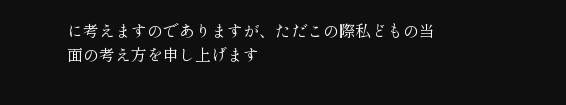に考えますのでありますが、ただこの際私どもの当面の考え方を申し上げます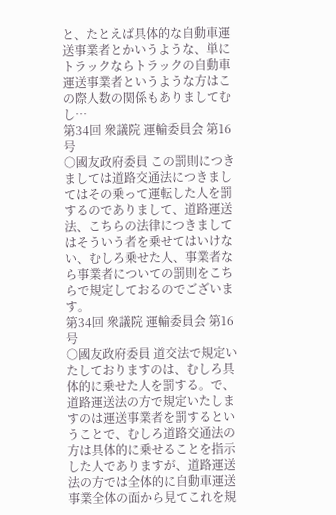と、たとえば具体的な自動車運送事業者とかいうような、単にトラックならトラックの自動車運送事業者というような方はこの際人数の関係もありましてむし…
第34回 衆議院 運輸委員会 第16号
○國友政府委員 この罰則につきましては道路交通法につきましてはその乗って運転した人を罰するのでありまして、道路運送法、こちらの法律につきましてはそういう者を乗せてはいけない、むしろ乗せた人、事業者なら事業者についての罰則をこちらで規定しておるのでございます。
第34回 衆議院 運輸委員会 第16号
○國友政府委員 道交法で規定いたしておりますのは、むしろ具体的に乗せた人を罰する。で、道路運送法の方で規定いたしますのは運送事業者を罰するということで、むしろ道路交通法の方は具体的に乗せることを指示した人でありますが、道路運送法の方では全体的に自動車運送事業全体の面から見てこれを規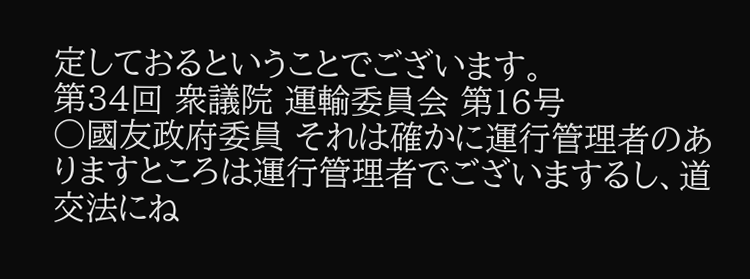定しておるということでございます。
第34回 衆議院 運輸委員会 第16号
○國友政府委員 それは確かに運行管理者のありますところは運行管理者でございまするし、道交法にね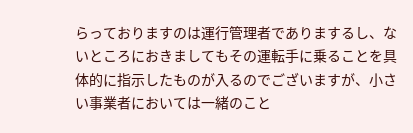らっておりますのは運行管理者でありまするし、ないところにおきましてもその運転手に乗ることを具体的に指示したものが入るのでございますが、小さい事業者においては一緒のこと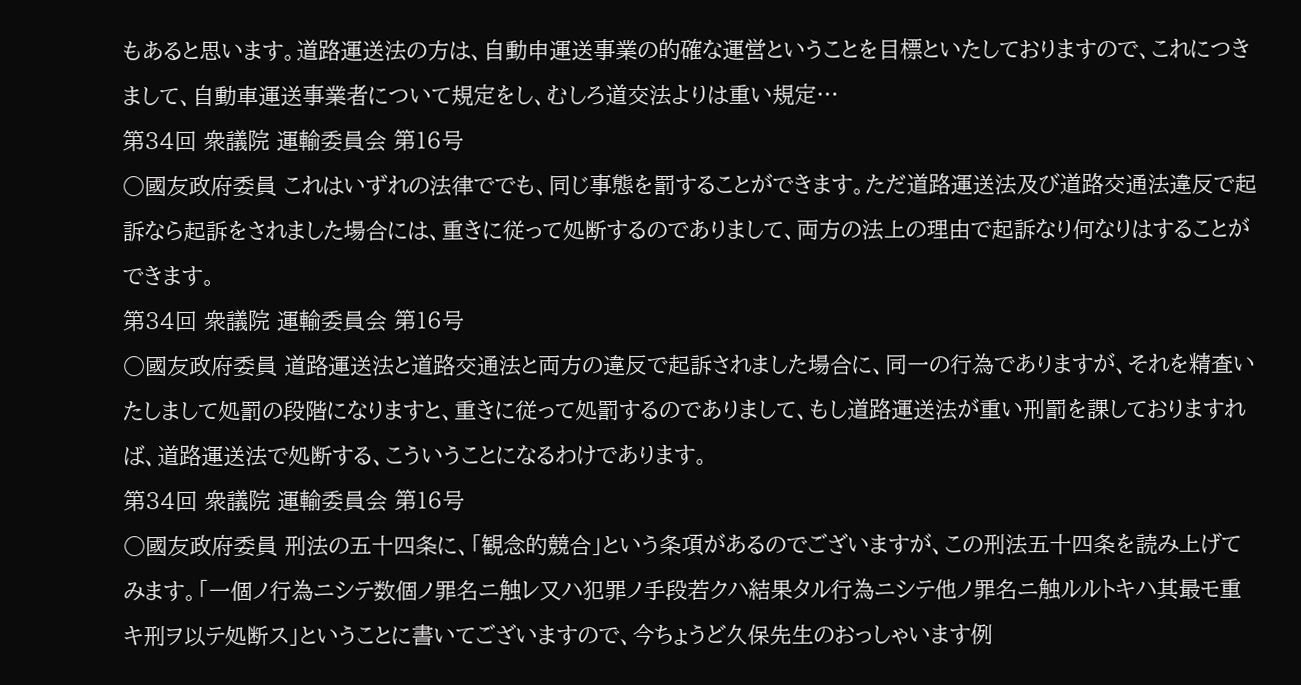もあると思います。道路運送法の方は、自動申運送事業の的確な運営ということを目標といたしておりますので、これにつきまして、自動車運送事業者について規定をし、むしろ道交法よりは重い規定…
第34回 衆議院 運輸委員会 第16号
○國友政府委員 これはいずれの法律ででも、同じ事態を罰することができます。ただ道路運送法及び道路交通法違反で起訴なら起訴をされました場合には、重きに従って処断するのでありまして、両方の法上の理由で起訴なり何なりはすることができます。
第34回 衆議院 運輸委員会 第16号
○國友政府委員 道路運送法と道路交通法と両方の違反で起訴されました場合に、同一の行為でありますが、それを精査いたしまして処罰の段階になりますと、重きに従って処罰するのでありまして、もし道路運送法が重い刑罰を課しておりますれば、道路運送法で処断する、こういうことになるわけであります。
第34回 衆議院 運輸委員会 第16号
○國友政府委員 刑法の五十四条に、「観念的競合」という条項があるのでございますが、この刑法五十四条を読み上げてみます。「一個ノ行為ニシテ数個ノ罪名ニ触レ又ハ犯罪ノ手段若クハ結果タル行為ニシテ他ノ罪名ニ触ルルトキハ其最モ重キ刑ヲ以テ処断ス」ということに書いてございますので、今ちょうど久保先生のおっしゃいます例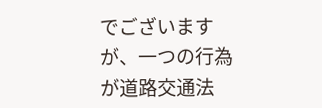でございますが、一つの行為が道路交通法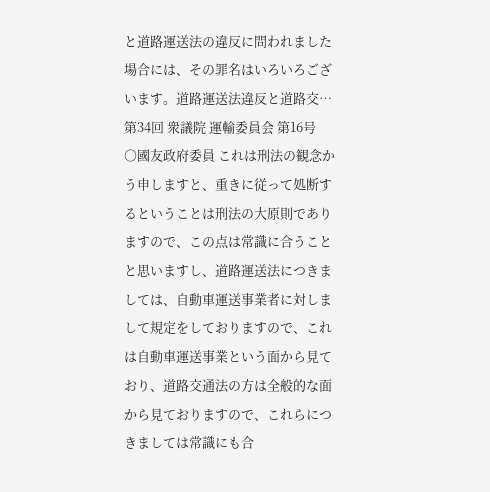と道路運送法の違反に問われました場合には、その罪名はいろいろございます。道路運送法違反と道路交…
第34回 衆議院 運輸委員会 第16号
○國友政府委員 これは刑法の観念かう申しますと、重きに従って処断するということは刑法の大原則でありますので、この点は常識に合うことと思いますし、道路運送法につきましては、自動車運送事業者に対しまして規定をしておりますので、これは自動車運送事業という面から見ており、道路交通法の方は全般的な面から見ておりますので、これらにつきましては常識にも合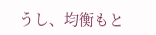うし、均衡もと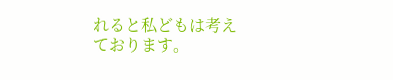れると私どもは考えております。